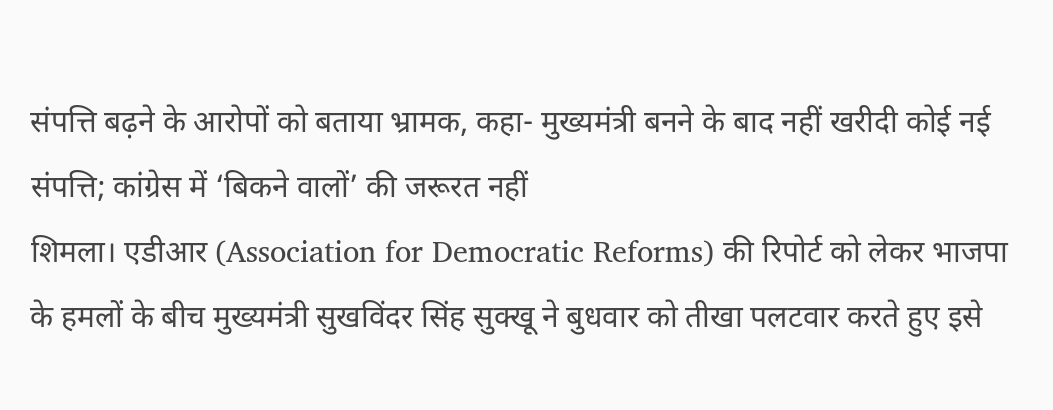संपत्ति बढ़ने के आरोपों को बताया भ्रामक, कहा- मुख्यमंत्री बनने के बाद नहीं खरीदी कोई नई संपत्ति; कांग्रेस में ‘बिकने वालों’ की जरूरत नहीं
शिमला। एडीआर (Association for Democratic Reforms) की रिपोर्ट को लेकर भाजपा के हमलों के बीच मुख्यमंत्री सुखविंदर सिंह सुक्खू ने बुधवार को तीखा पलटवार करते हुए इसे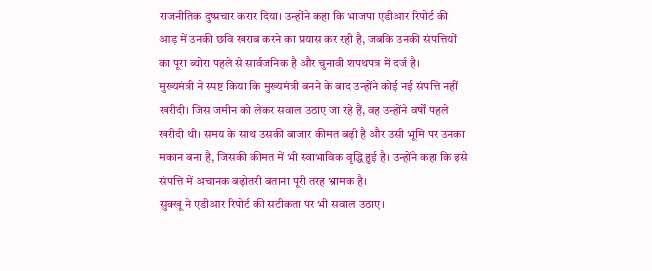राजनीतिक दुष्प्रचार करार दिया। उन्होंने कहा कि भाजपा एडीआर रिपोर्ट की आड़ में उनकी छवि खराब करने का प्रयास कर रही है, जबकि उनकी संपत्तियों का पूरा ब्योरा पहले से सार्वजनिक है और चुनावी शपथपत्र में दर्ज है।
मुख्यमंत्री ने स्पष्ट किया कि मुख्यमंत्री बनने के बाद उन्होंने कोई नई संपत्ति नहीं खरीदी। जिस जमीन को लेकर सवाल उठाए जा रहे हैं, वह उन्होंने वर्षों पहले खरीदी थी। समय के साथ उसकी बाजार कीमत बढ़ी है और उसी भूमि पर उनका मकान बना है, जिसकी कीमत में भी स्वाभाविक वृद्धि हुई है। उन्होंने कहा कि इसे संपत्ति में अचानक बढ़ोतरी बताना पूरी तरह भ्रामक है।
सुक्खू ने एडीआर रिपोर्ट की सटीकता पर भी सवाल उठाए।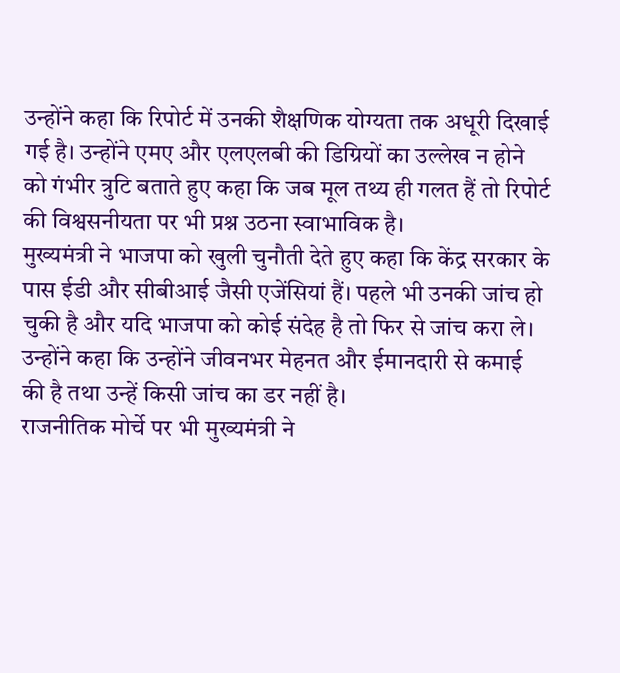उन्होंने कहा कि रिपोर्ट में उनकी शैक्षणिक योग्यता तक अधूरी दिखाई गई है। उन्होंने एमए और एलएलबी की डिग्रियों का उल्लेख न होने को गंभीर त्रुटि बताते हुए कहा कि जब मूल तथ्य ही गलत हैं तो रिपोर्ट की विश्वसनीयता पर भी प्रश्न उठना स्वाभाविक है।
मुख्यमंत्री ने भाजपा को खुली चुनौती देते हुए कहा कि केंद्र सरकार के पास ईडी और सीबीआई जैसी एजेंसियां हैं। पहले भी उनकी जांच हो चुकी है और यदि भाजपा को कोई संदेह है तो फिर से जांच करा ले। उन्होंने कहा कि उन्होंने जीवनभर मेहनत और ईमानदारी से कमाई की है तथा उन्हें किसी जांच का डर नहीं है।
राजनीतिक मोर्चे पर भी मुख्यमंत्री ने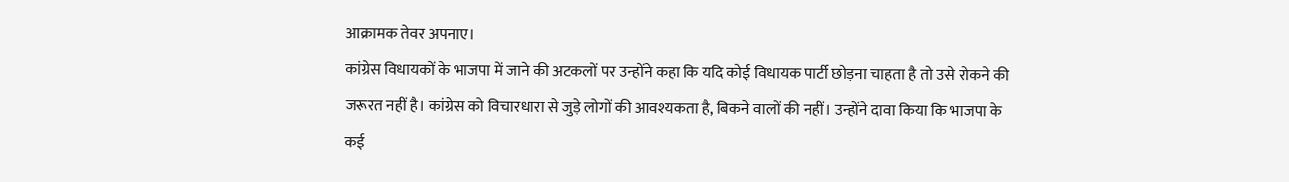आक्रामक तेवर अपनाए।
कांग्रेस विधायकों के भाजपा में जाने की अटकलों पर उन्होंने कहा कि यदि कोई विधायक पार्टी छोड़ना चाहता है तो उसे रोकने की जरूरत नहीं है। कांग्रेस को विचारधारा से जुड़े लोगों की आवश्यकता है, बिकने वालों की नहीं। उन्होंने दावा किया कि भाजपा के कई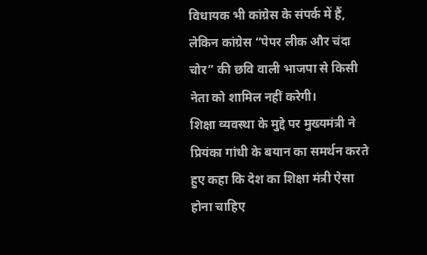विधायक भी कांग्रेस के संपर्क में हैं, लेकिन कांग्रेस “पेपर लीक और चंदा चोर” की छवि वाली भाजपा से किसी नेता को शामिल नहीं करेगी।
शिक्षा व्यवस्था के मुद्दे पर मुख्यमंत्री ने प्रियंका गांधी के बयान का समर्थन करते हुए कहा कि देश का शिक्षा मंत्री ऐसा होना चाहिए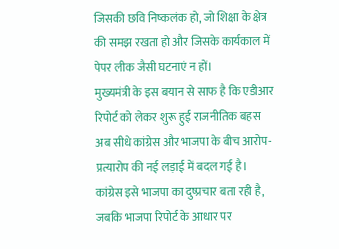जिसकी छवि निष्कलंक हो, जो शिक्षा के क्षेत्र की समझ रखता हो और जिसके कार्यकाल में पेपर लीक जैसी घटनाएं न हों।
मुख्यमंत्री के इस बयान से साफ है कि एडीआर रिपोर्ट को लेकर शुरू हुई राजनीतिक बहस अब सीधे कांग्रेस और भाजपा के बीच आरोप-प्रत्यारोप की नई लड़ाई में बदल गई है। कांग्रेस इसे भाजपा का दुष्प्रचार बता रही है, जबकि भाजपा रिपोर्ट के आधार पर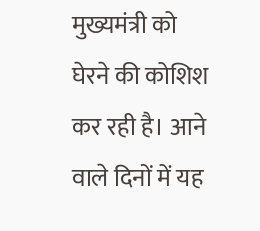मुख्यमंत्री को घेरने की कोशिश कर रही है। आने वाले दिनों में यह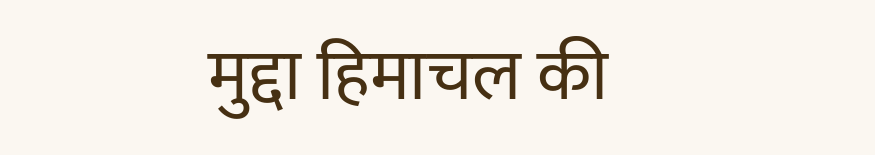मुद्दा हिमाचल की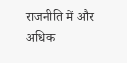राजनीति में और अधिक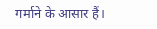गर्माने के आसार हैं।